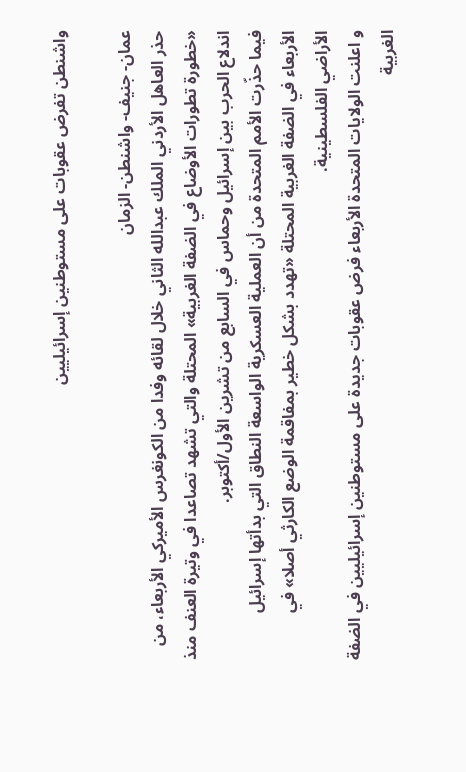واشنطن تفرض عقوبات على مستوطنين إسرائيليين

عمان- جنيف- واشنطن- الزمان
حذر العاهل الأردني الملك عبدالله الثاني خلال لقائه وفدا من الكونغرس الأميركي الأربعاء، من «خطورة تطورات الأوضاع في الضفة الغربية» المحتلة والتي تشهد تصاعدا في وتيرة العنف منذ اندلاع الحرب بين إسرائيل وحماس في السابع من تشرين الأول/أكتوبر.
فيما حذّرت الأمم المتحدة من أن العملية العسكرية الواسعة النطاق التي بدأتها إسرائيل الأربعاء في الضفة الغربية المحتلة «تهدد بشكل خطير بمفاقمة الوضع الكارثي أصلا» في الأراضي الفلسطينية.
و اعلنت الولايات المتحدة الأربعاء فرض عقوبات جديدة على مستوطنين إسرائيليين في الضفة الغربية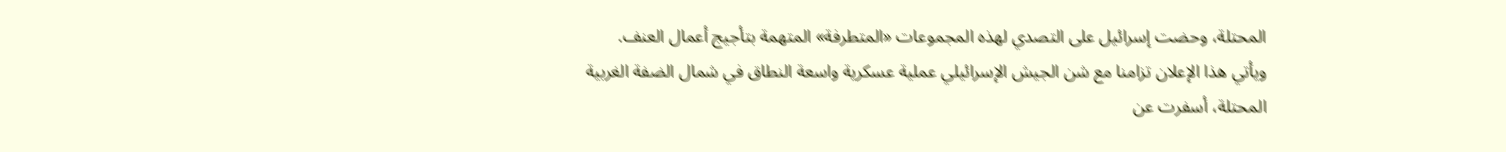المحتلة، وحضت إسرائيل على التصدي لهذه المجموعات «المتطرفة» المتهمة بتأجيج أعمال العنف.
ويأتي هذا الإعلان تزامنا مع شن الجيش الإسرائيلي عملية عسكرية واسعة النطاق في شمال الضفة الغربية المحتلة، أسفرت عن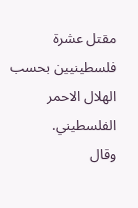مقتل عشرة فلسطينيين بحسب الهلال الاحمر الفلسطيني.
وقال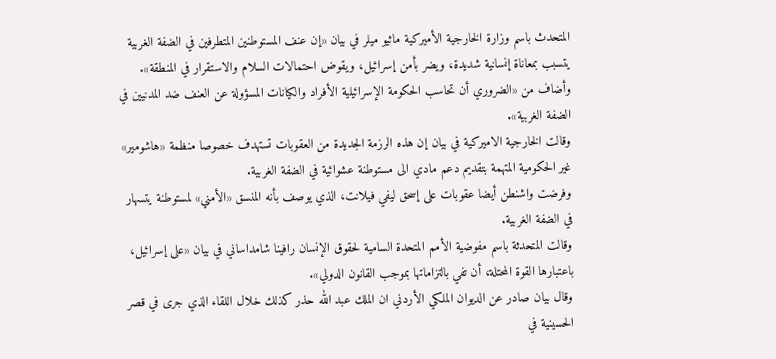المتحدث باسم وزارة الخارجية الأميركية ماثيو ميلر في بيان «إن عنف المستوطنين المتطرفين في الضفة الغربية يتسبب بمعاناة إنسانية شديدة، ويضر بأمن إسرائيل، ويقوض احتمالات السلام والاستقرار في المنطقة». وأضاف من «الضروري أن تحاسب الحكومة الإسرائيلية الأفراد والكيانات المسؤولة عن العنف ضد المدنيين في الضفة الغربية».
وقالت الخارجية الاميركية في بيان إن هذه الرزمة الجديدة من العقوبات تستهدف خصوصا منظمة «هاشومير» غير الحكومية المتهمة بتقديم دعم مادي الى مستوطنة عشوائية في الضفة الغربية.
وفرضت واشنطن أيضا عقوبات على إسحق ليفي فيلانت، الذي يوصف بأنه المنسق «الأمني» لمستوطنة يتسهار في الضفة الغربية.
وقالت المتحدثة باسم مفوضية الأمم المتحدة السامية لحقوق الإنسان رافينا شامداساني في بيان «على إسرائيل، باعتبارها القوة المحتلة، أن تفي بالتزاماتها بموجب القانون الدولي».
وقال بيان صادر عن الديوان الملكي الأردني ان الملك عبد الله حذر كذلك خلال اللقاء الذي جرى في قصر الحسينية في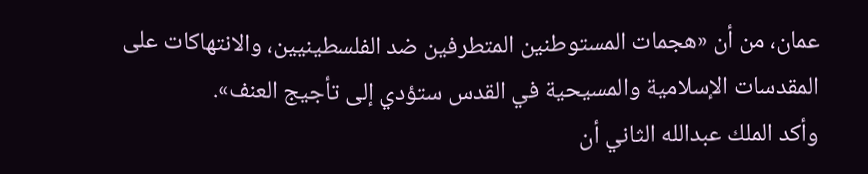عمان، من أن «هجمات المستوطنين المتطرفين ضد الفلسطينيين، والانتهاكات على المقدسات الإسلامية والمسيحية في القدس ستؤدي إلى تأجيج العنف».
وأكد الملك عبدالله الثاني أن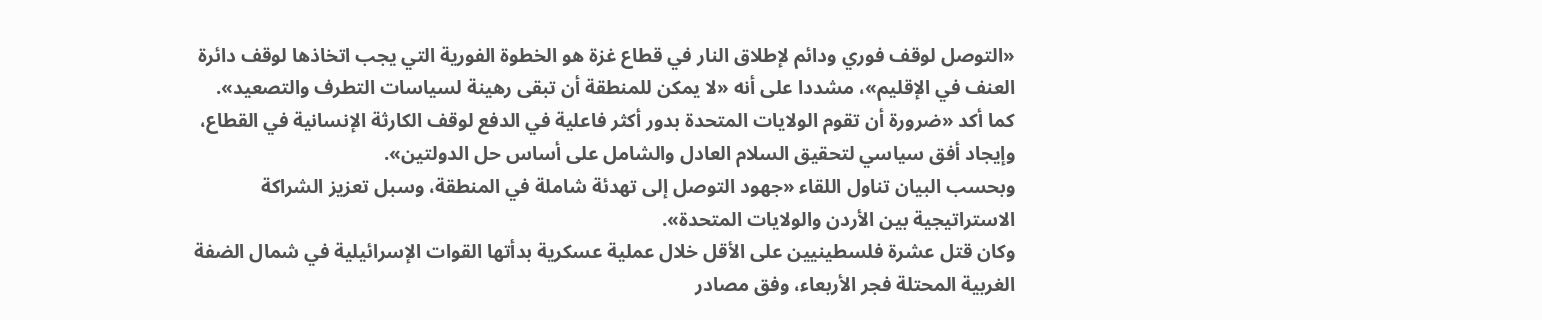«التوصل لوقف فوري ودائم لإطلاق النار في قطاع غزة هو الخطوة الفورية التي يجب اتخاذها لوقف دائرة العنف في الإقليم»، مشددا على أنه «لا يمكن للمنطقة أن تبقى رهينة لسياسات التطرف والتصعيد».
كما أكد «ضرورة أن تقوم الولايات المتحدة بدور أكثر فاعلية في الدفع لوقف الكارثة الإنسانية في القطاع، وإيجاد أفق سياسي لتحقيق السلام العادل والشامل على أساس حل الدولتين».
وبحسب البيان تناول اللقاء «جهود التوصل إلى تهدئة شاملة في المنطقة، وسبل تعزيز الشراكة الاستراتيجية بين الأردن والولايات المتحدة».
وكان قتل عشرة فلسطينيين على الأقل خلال عملية عسكرية بدأتها القوات الإسرائيلية في شمال الضفة الغربية المحتلة فجر الأربعاء، وفق مصادر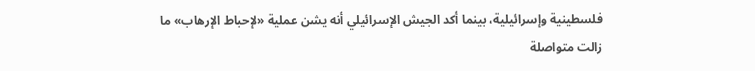فلسطينية وإسرائيلية، بينما أكد الجيش الإسرائيلي أنه يشن عملية «لإحباط الإرهاب» ما زالت متواصلة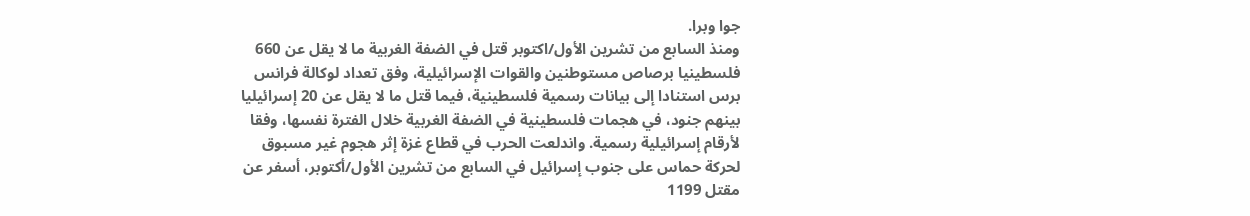جوا وبرا.
ومنذ السابع من تشرين الأول/اكتوبر قتل في الضفة الغربية ما لا يقل عن 660 فلسطينيا برصاص مستوطنين والقوات الإسرائيلية، وفق تعداد لوكالة فرانس برس استنادا إلى بيانات رسمية فلسطينية، فيما قتل ما لا يقل عن 20 إسرائيليا بينهم جنود، في هجمات فلسطينية في الضفة الغربية خلال الفترة نفسها، وفقا لأرقام إسرائيلية رسمية. واندلعت الحرب في قطاع غزة إثر هجوم غير مسبوق لحركة حماس على جنوب إسرائيل في السابع من تشرين الأول/أكتوبر، أسفر عن مقتل 1199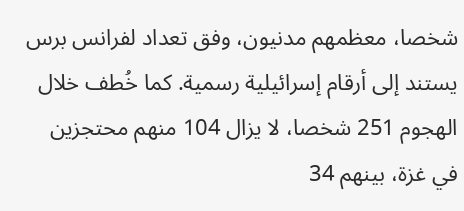شخصا، معظمهم مدنيون، وفق تعداد لفرانس برس يستند إلى أرقام إسرائيلية رسمية. كما خُطف خلال الهجوم 251 شخصا، لا يزال 104 منهم محتجزين في غزة، بينهم 34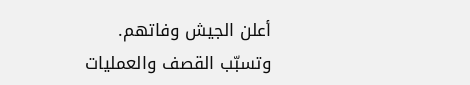أعلن الجيش وفاتهم.
وتسبّب القصف والعمليات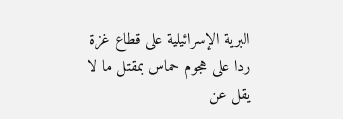البرية الإسرائيلية على قطاع غزة ردا على هجوم حماس بمقتل ما لا يقل عن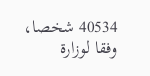40534 شخصا، وفقا لوزارة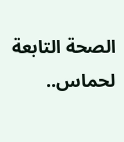الصحة التابعة لحماس..